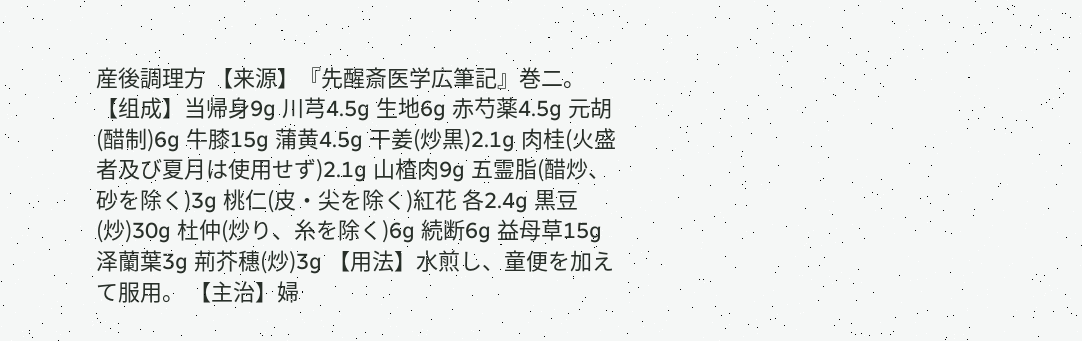産後調理方 【来源】『先醒斎医学広筆記』巻二。 【组成】当帰身9g 川芎4.5g 生地6g 赤芍薬4.5g 元胡(醋制)6g 牛膝15g 蒲黄4.5g 干姜(炒黒)2.1g 肉桂(火盛者及び夏月は使用せず)2.1g 山楂肉9g 五霊脂(醋炒、砂を除く)3g 桃仁(皮・尖を除く)紅花 各2.4g 黒豆(炒)30g 杜仲(炒り、糸を除く)6g 続断6g 益母草15g 泽蘭葉3g 荊芥穗(炒)3g 【用法】水煎し、童便を加えて服用。 【主治】婦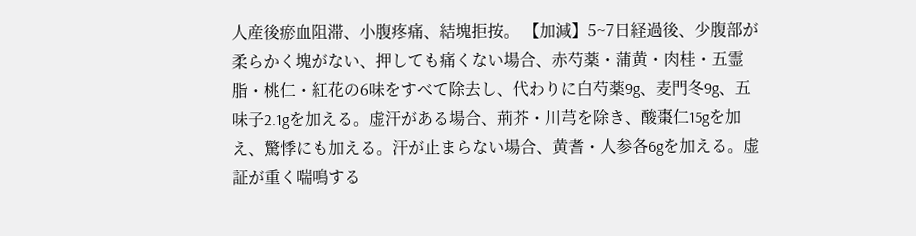人産後瘀血阻滞、小腹疼痛、結塊拒按。 【加減】5~7日経過後、少腹部が柔らかく塊がない、押しても痛くない場合、赤芍薬・蒲黄・肉桂・五霊脂・桃仁・紅花の6味をすべて除去し、代わりに白芍薬9g、麦門冬9g、五味子2.1gを加える。虚汗がある場合、荊芥・川芎を除き、酸棗仁15gを加え、驚悸にも加える。汗が止まらない場合、黄耆・人参各6gを加える。虚証が重く喘鳴する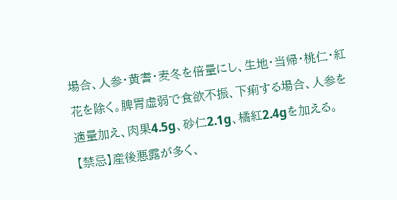場合、人参・黄耆・麦冬を倍量にし、生地・当帰・桃仁・紅花を除く。脾胃虚弱で食欲不振、下痢する場合、人参を適量加え、肉果4.5g、砂仁2.1g、橘紅2.4gを加える。 【禁忌】産後悪露が多く、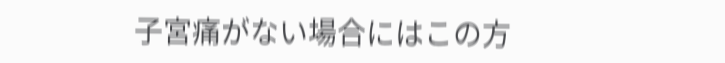子宮痛がない場合にはこの方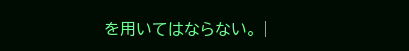を用いてはならない。 |